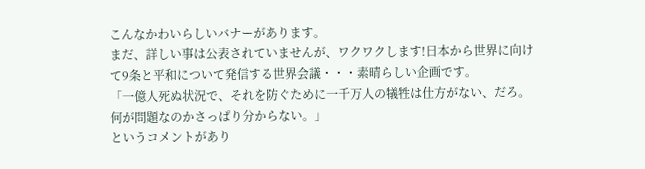こんなかわいらしいバナーがあります。
まだ、詳しい事は公表されていませんが、ワクワクします!日本から世界に向けて9条と平和について発信する世界会議・・・素晴らしい企画です。
「一億人死ぬ状況で、それを防ぐために一千万人の犠牲は仕方がない、だろ。何が問題なのかさっぱり分からない。」
というコメントがあり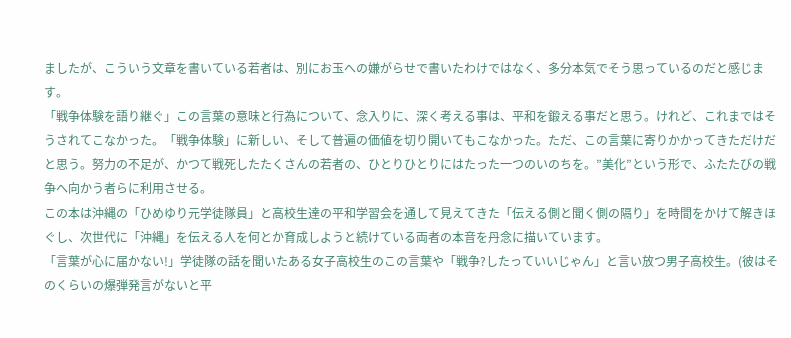ましたが、こういう文章を書いている若者は、別にお玉への嫌がらせで書いたわけではなく、多分本気でそう思っているのだと感じます。
「戦争体験を語り継ぐ」この言葉の意味と行為について、念入りに、深く考える事は、平和を鍛える事だと思う。けれど、これまではそうされてこなかった。「戦争体験」に新しい、そして普遍の価値を切り開いてもこなかった。ただ、この言葉に寄りかかってきただけだと思う。努力の不足が、かつて戦死したたくさんの若者の、ひとりひとりにはたった一つのいのちを。”美化”という形で、ふたたびの戦争へ向かう者らに利用させる。
この本は沖縄の「ひめゆり元学徒隊員」と高校生達の平和学習会を通して見えてきた「伝える側と聞く側の隔り」を時間をかけて解きほぐし、次世代に「沖縄」を伝える人を何とか育成しようと続けている両者の本音を丹念に描いています。
「言葉が心に届かない!」学徒隊の話を聞いたある女子高校生のこの言葉や「戦争?したっていいじゃん」と言い放つ男子高校生。(彼はそのくらいの爆弾発言がないと平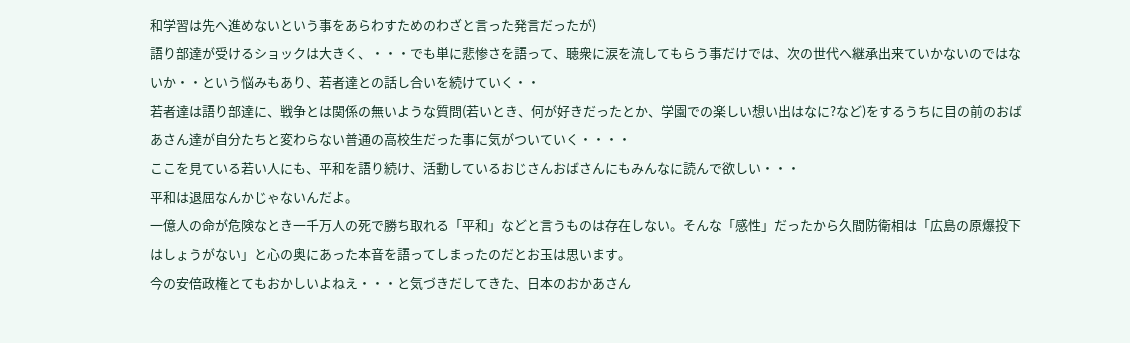和学習は先へ進めないという事をあらわすためのわざと言った発言だったが)
語り部達が受けるショックは大きく、・・・でも単に悲惨さを語って、聴衆に涙を流してもらう事だけでは、次の世代へ継承出来ていかないのではないか・・という悩みもあり、若者達との話し合いを続けていく・・
若者達は語り部達に、戦争とは関係の無いような質問(若いとき、何が好きだったとか、学園での楽しい想い出はなに?など)をするうちに目の前のおばあさん達が自分たちと変わらない普通の高校生だった事に気がついていく・・・・
ここを見ている若い人にも、平和を語り続け、活動しているおじさんおばさんにもみんなに読んで欲しい・・・
平和は退屈なんかじゃないんだよ。
一億人の命が危険なとき一千万人の死で勝ち取れる「平和」などと言うものは存在しない。そんな「感性」だったから久間防衛相は「広島の原爆投下はしょうがない」と心の奥にあった本音を語ってしまったのだとお玉は思います。
今の安倍政権とてもおかしいよねえ・・・と気づきだしてきた、日本のおかあさん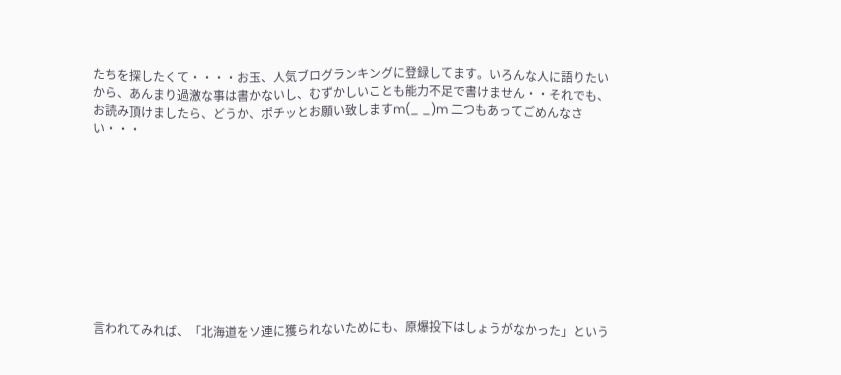たちを探したくて・・・・お玉、人気ブログランキングに登録してます。いろんな人に語りたいから、あんまり過激な事は書かないし、むずかしいことも能力不足で書けません・・それでも、お読み頂けましたら、どうか、ポチッとお願い致しますm(_ _)m 二つもあってごめんなさい・・・










言われてみれば、「北海道をソ連に獲られないためにも、原爆投下はしょうがなかった」という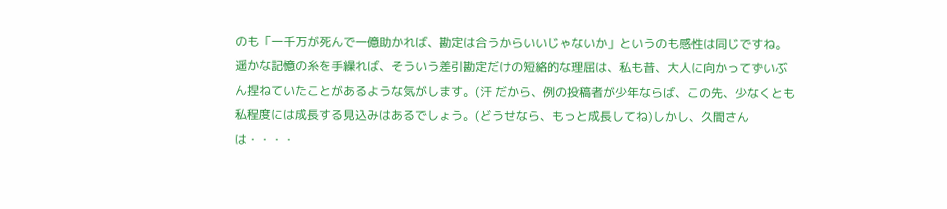のも「一千万が死んで一億助かれば、勘定は合うからいいじゃないか」というのも感性は同じですね。
遥かな記憶の糸を手繰れば、そういう差引勘定だけの短絡的な理屈は、私も昔、大人に向かってずいぶん捏ねていたことがあるような気がします。(汗 だから、例の投稿者が少年ならば、この先、少なくとも私程度には成長する見込みはあるでしょう。(どうせなら、もっと成長してね)しかし、久間さんは・・・・